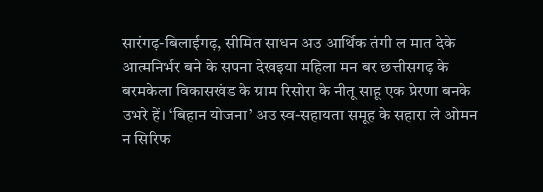सारंगढ़-बिलाईगढ़, सीमित साधन अउ आर्थिक तंगी ल मात देके आत्मनिर्भर बने के सपना देखइया महिला मन बर छत्तीसगढ़ के बरमकेला विकासखंड के ग्राम रिसोरा के नीतू साहू एक प्रेरणा बनके उभरे हें। ‘बिहान योजना’ अउ स्व-सहायता समूह के सहारा ले ओमन न सिरिफ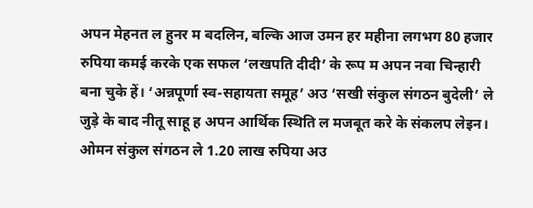अपन मेहनत ल हुनर म बदलिन, बल्कि आज उमन हर महीना लगभग 80 हजार रुपिया कमई करके एक सफल ‘लखपति दीदी’ के रूप म अपन नवा चिन्हारी बना चुके हें। ‘अन्नपूर्णा स्व-सहायता समूह’ अउ ‘सखी संकुल संगठन बुदेली’ ले जुड़े के बाद नीतू साहू ह अपन आर्थिक स्थिति ल मजबूत करे के संकलप लेइन। ओमन संकुल संगठन ले 1.20 लाख रुपिया अउ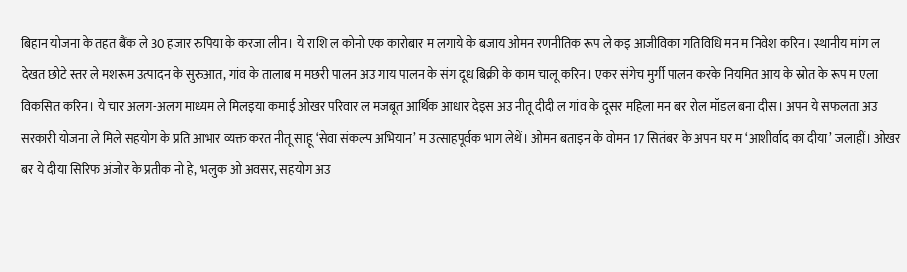बिहान योजना के तहत बैंक ले 30 हजार रुपिया के करजा लीन। ये राशि ल कोनो एक कारोबार म लगाये के बजाय ओमन रणनीतिक रूप ले कइ आजीविका गतिविधि मन म निवेश करिन। स्थानीय मांग ल देखत छोटे स्तर ले मशरूम उत्पादन के सुरुआत, गांव के तालाब म मछरी पालन अउ गाय पालन के संग दूध बिक्री के काम चालू करिन। एकर संगेच मुर्गी पालन करके नियमित आय के स्रोत के रूप म एला विकसित करिन। ये चार अलग-अलग माध्यम ले मिलइया कमाई ओखर परिवार ल मजबूत आर्थिक आधार देइस अउ नीतू दीदी ल गांव के दूसर महिला मन बर रोल मॉडल बना दीस। अपन ये सफलता अउ सरकारी योजना ले मिले सहयोग के प्रति आभार व्यक्त करत नीतू साहू ‘सेवा संकल्प अभियान’ म उत्साहपूर्वक भाग लेथें। ओमन बताइन के वोमन 17 सितंबर के अपन घर म ‘आशीर्वाद का दीया’ जलाहीं। ओखर बर ये दीया सिरिफ अंजोर के प्रतीक नो हे, भलुक ओ अवसर, सहयोग अउ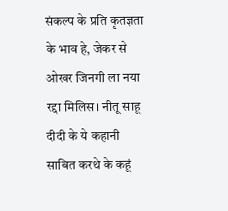संकल्प के प्रति कृतज्ञता के भाव हे, जेकर से ओखर जिनगी ला नया रद्दा मिलिस। नीतू साहू दीदी के ये कहानी साबित करथे के कहूं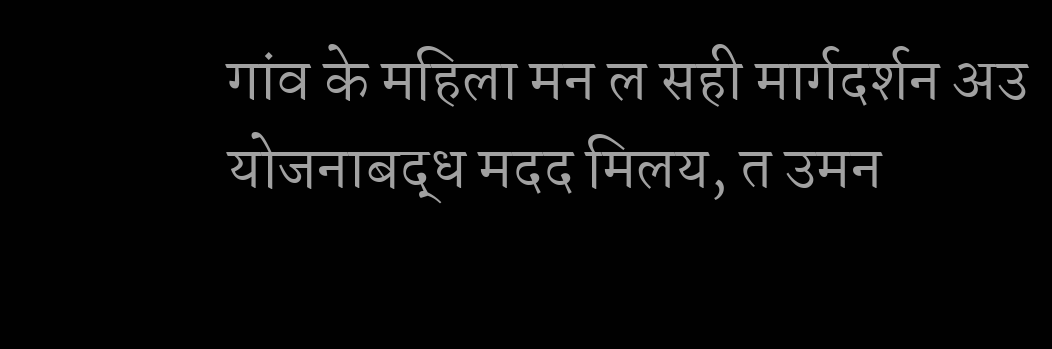गांव के महिला मन ल सही मार्गदर्शन अउ योजनाबद्ध मदद मिलय, त उमन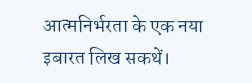आत्मनिर्भरता के एक नया इबारत लिख सकथें।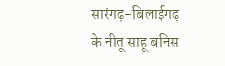सारंगढ़-बिलाईगढ़ के नीतू साहू बनिस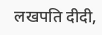लखपति दीदी,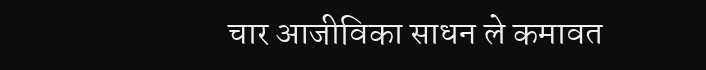चार आजीविका साधन ले कमावत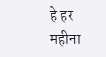हे हर महीना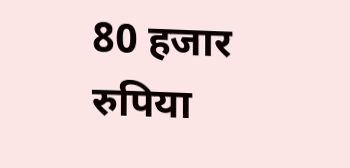80 हजार रुपिया